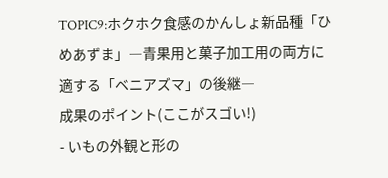TOPIC9:ホクホク食感のかんしょ新品種「ひめあずま」―青果用と菓子加工用の両方に適する「ベニアズマ」の後継―
成果のポイント(ここがスゴい!)
- いもの外観と形の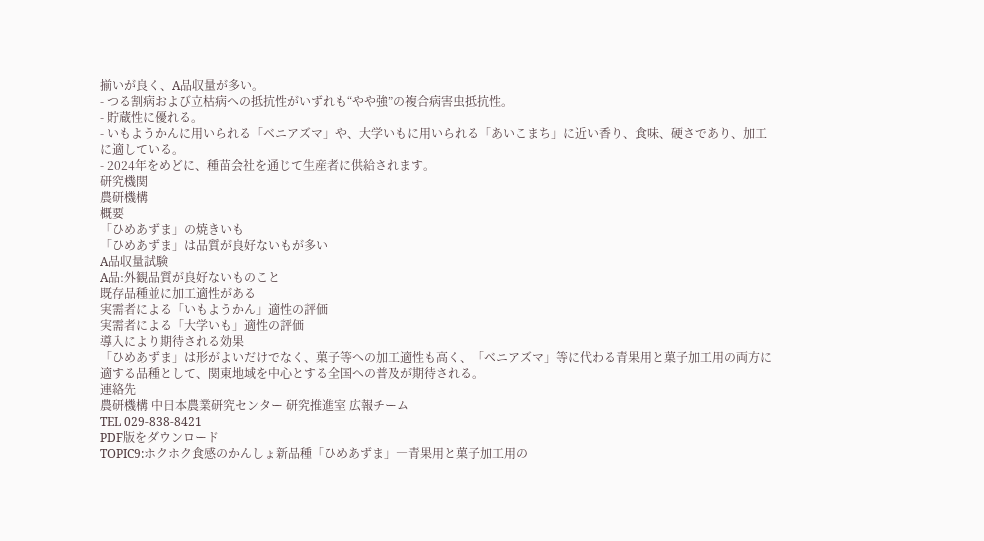揃いが良く、A品収量が多い。
- つる割病および立枯病への抵抗性がいずれも“やや強”の複合病害虫抵抗性。
- 貯蔵性に優れる。
- いもようかんに用いられる「ベニアズマ」や、大学いもに用いられる「あいこまち」に近い香り、食味、硬さであり、加工に適している。
- 2024年をめどに、種苗会社を通じて生産者に供給されます。
研究機関
農研機構
概要
「ひめあずま」の焼きいも
「ひめあずま」は品質が良好ないもが多い
A品収量試験
A品:外観品質が良好ないものこと
既存品種並に加工適性がある
実需者による「いもようかん」適性の評価
実需者による「大学いも」適性の評価
導入により期待される効果
「ひめあずま」は形がよいだけでなく、菓子等への加工適性も高く、「ベニアズマ」等に代わる青果用と菓子加工用の両方に適する品種として、関東地域を中心とする全国への普及が期待される。
連絡先
農研機構 中日本農業研究センター 研究推進室 広報チーム
TEL 029-838-8421
PDF版をダウンロード
TOPIC9:ホクホク食感のかんしょ新品種「ひめあずま」―青果用と菓子加工用の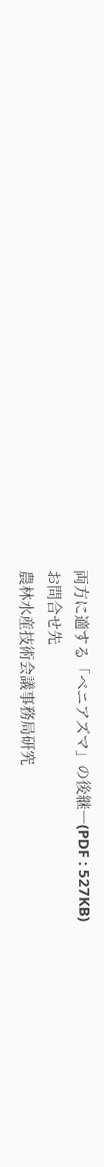両方に適する「ベニアズマ」の後継―(PDF : 527KB)
お問合せ先
農林水産技術会議事務局研究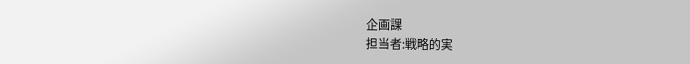企画課
担当者:戦略的実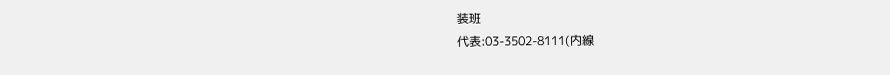装班
代表:03-3502-8111(内線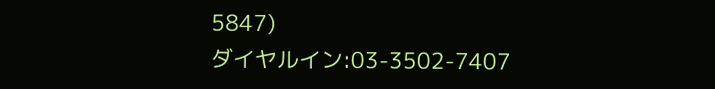5847)
ダイヤルイン:03-3502-7407